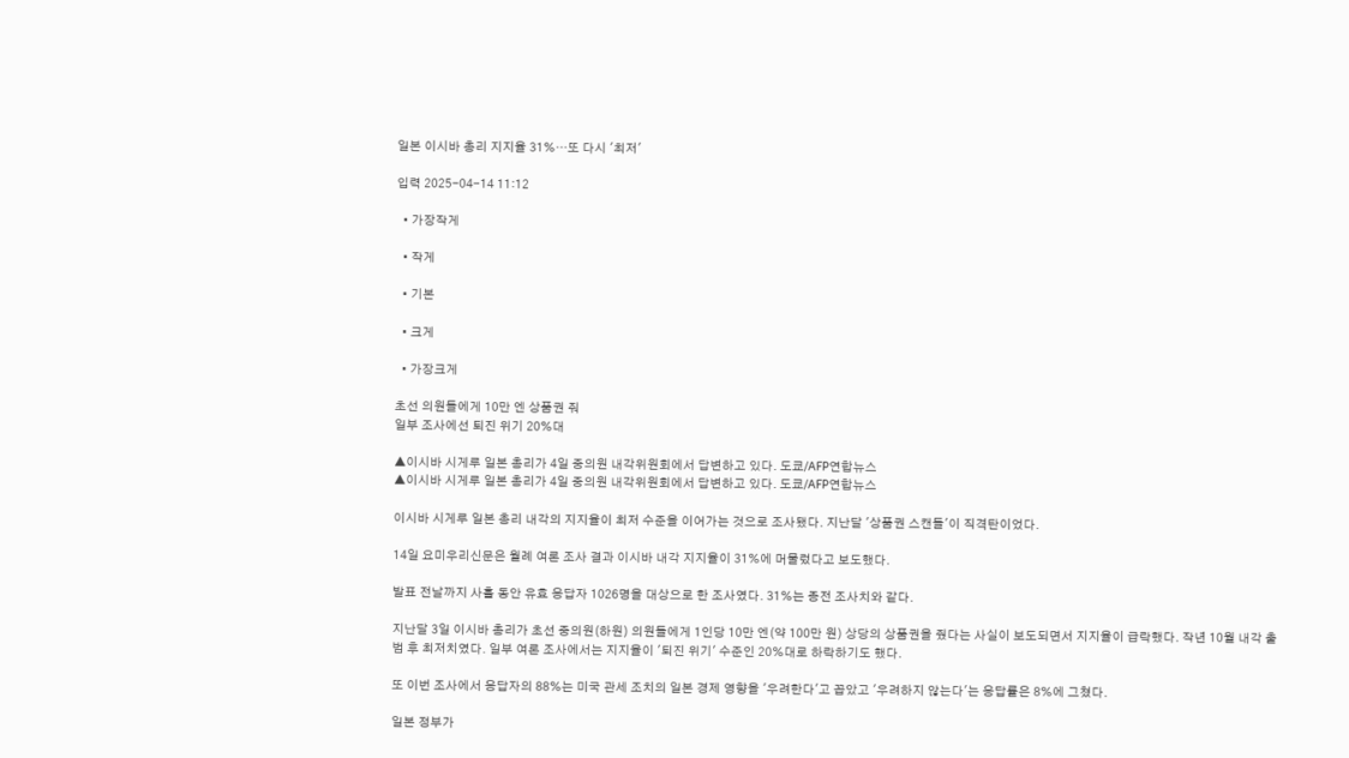일본 이시바 총리 지지율 31%…또 다시 '최저'

입력 2025-04-14 11:12

  • 가장작게

  • 작게

  • 기본

  • 크게

  • 가장크게

초선 의원들에게 10만 엔 상품권 줘
일부 조사에선 퇴진 위기 20%대

▲이시바 시게루 일본 총리가 4일 중의원 내각위원회에서 답변하고 있다. 도쿄/AFP연합뉴스
▲이시바 시게루 일본 총리가 4일 중의원 내각위원회에서 답변하고 있다. 도쿄/AFP연합뉴스

이시바 시게루 일본 총리 내각의 지지율이 최저 수준을 이어가는 것으로 조사됐다. 지난달 '상품권 스캔들'이 직격탄이었다.

14일 요미우리신문은 월례 여론 조사 결과 이시바 내각 지지율이 31%에 머물렀다고 보도했다.

발표 전날까지 사흘 동안 유효 응답자 1026명을 대상으로 한 조사였다. 31%는 종전 조사치와 같다.

지난달 3일 이시바 총리가 초선 중의원(하원) 의원들에게 1인당 10만 엔(약 100만 원) 상당의 상품권을 줬다는 사실이 보도되면서 지지율이 급락했다. 작년 10월 내각 출범 후 최저치였다. 일부 여론 조사에서는 지지율이 '퇴진 위기' 수준인 20%대로 하락하기도 했다.

또 이번 조사에서 응답자의 88%는 미국 관세 조치의 일본 경제 영향을 '우려한다'고 꼽았고 '우려하지 않는다'는 응답률은 8%에 그쳤다.

일본 정부가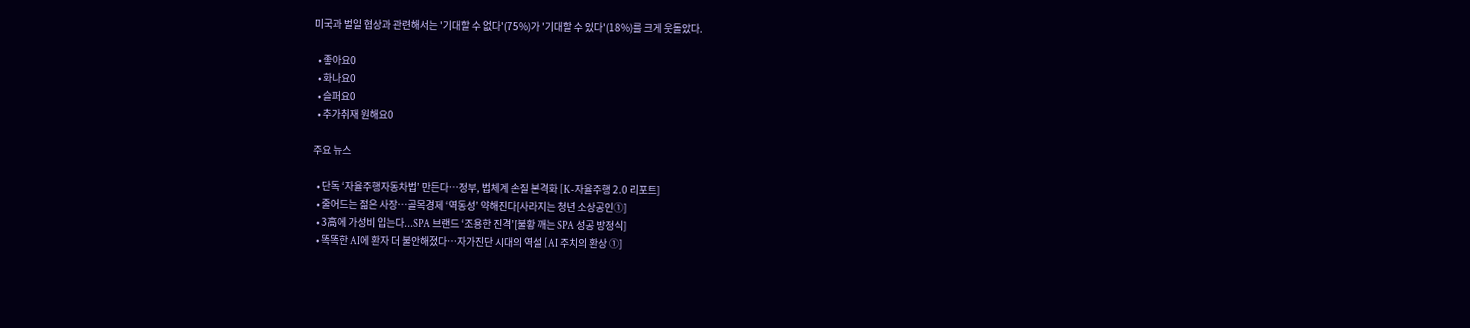미국과 벌일 협상과 관련해서는 '기대할 수 없다'(75%)가 '기대할 수 있다'(18%)를 크게 웃돌았다.

  • 좋아요0
  • 화나요0
  • 슬퍼요0
  • 추가취재 원해요0

주요 뉴스

  • 단독 ‘자율주행자동차법’ 만든다…정부, 법체계 손질 본격화 [K-자율주행 2.0 리포트]
  • 줄어드는 젊은 사장…골목경제 ‘역동성’ 약해진다[사라지는 청년 소상공인①]
  • 3高에 가성비 입는다...SPA 브랜드 ‘조용한 진격’[불황 깨는 SPA 성공 방정식]
  • 똑똑한 AI에 환자 더 불안해졌다…자가진단 시대의 역설 [AI 주치의 환상 ①]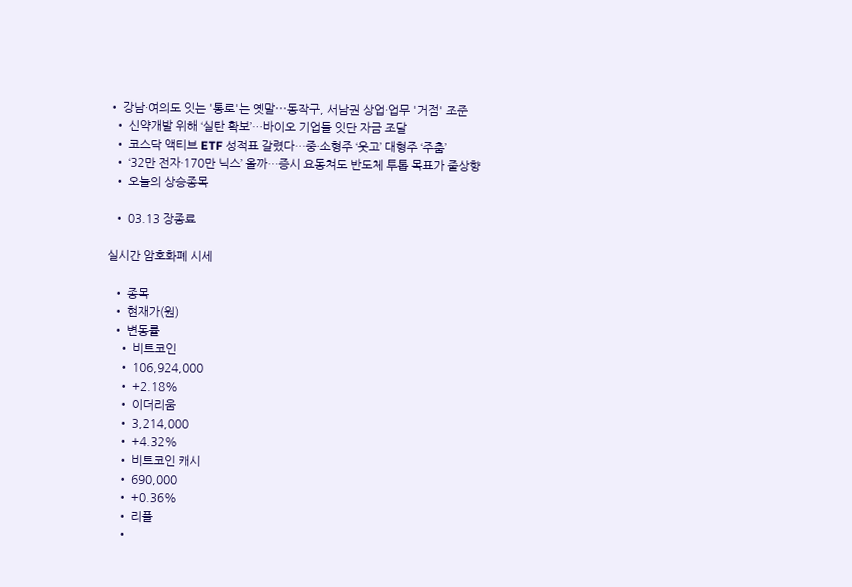• 강남·여의도 잇는 '통로'는 옛말⋯동작구, 서남권 상업·업무 '거점' 조준
  • 신약개발 위해 ‘실탄 확보’…바이오 기업들 잇단 자금 조달
  • 코스닥 액티브 ETF 성적표 갈렸다…중·소형주 ‘웃고’ 대형주 ‘주춤’
  • ‘32만 전자·170만 닉스’ 올까…증시 요동쳐도 반도체 투톱 목표가 줄상향
  • 오늘의 상승종목

  • 03.13 장종료

실시간 암호화폐 시세

  • 종목
  • 현재가(원)
  • 변동률
    • 비트코인
    • 106,924,000
    • +2.18%
    • 이더리움
    • 3,214,000
    • +4.32%
    • 비트코인 캐시
    • 690,000
    • +0.36%
    • 리플
    •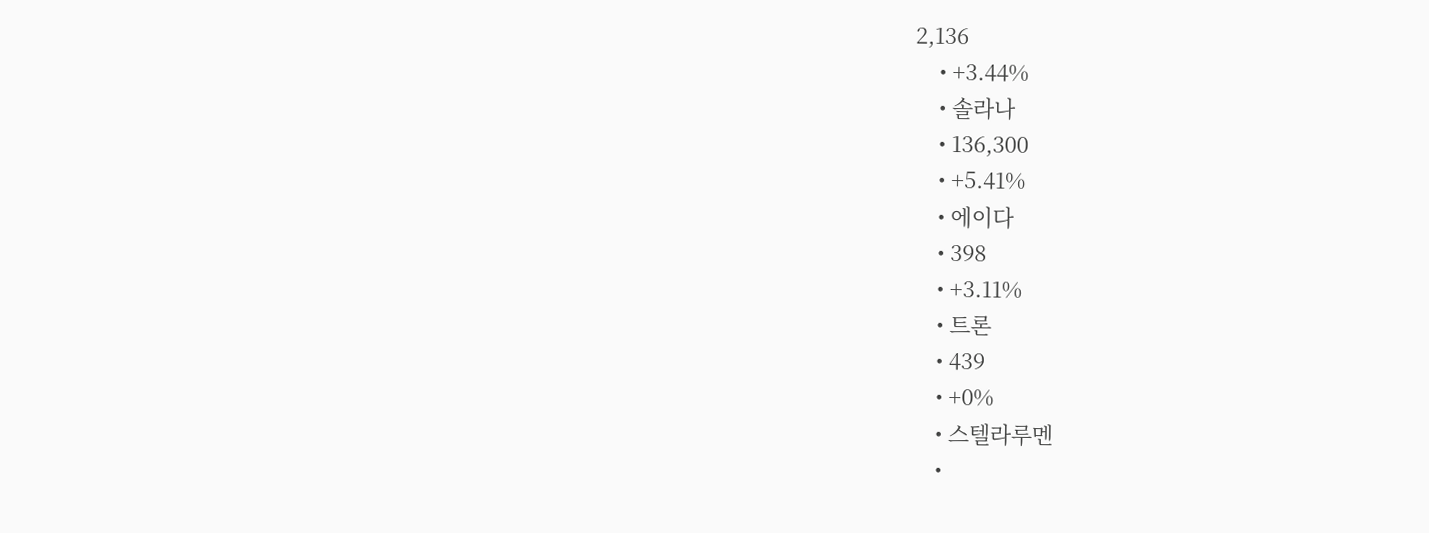2,136
    • +3.44%
    • 솔라나
    • 136,300
    • +5.41%
    • 에이다
    • 398
    • +3.11%
    • 트론
    • 439
    • +0%
    • 스텔라루멘
    •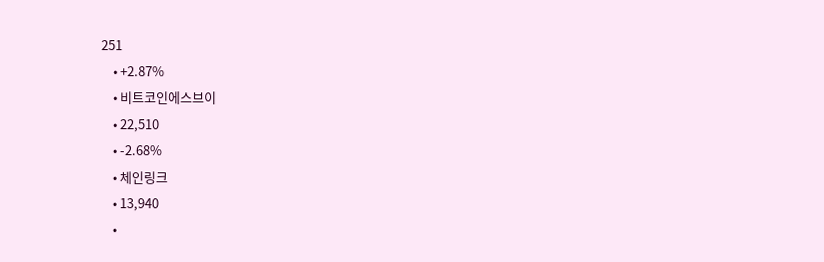251
    • +2.87%
    • 비트코인에스브이
    • 22,510
    • -2.68%
    • 체인링크
    • 13,940
    •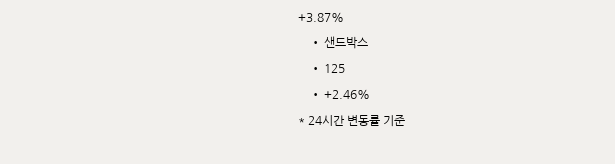+3.87%
    • 샌드박스
    • 125
    • +2.46%
* 24시간 변동률 기준